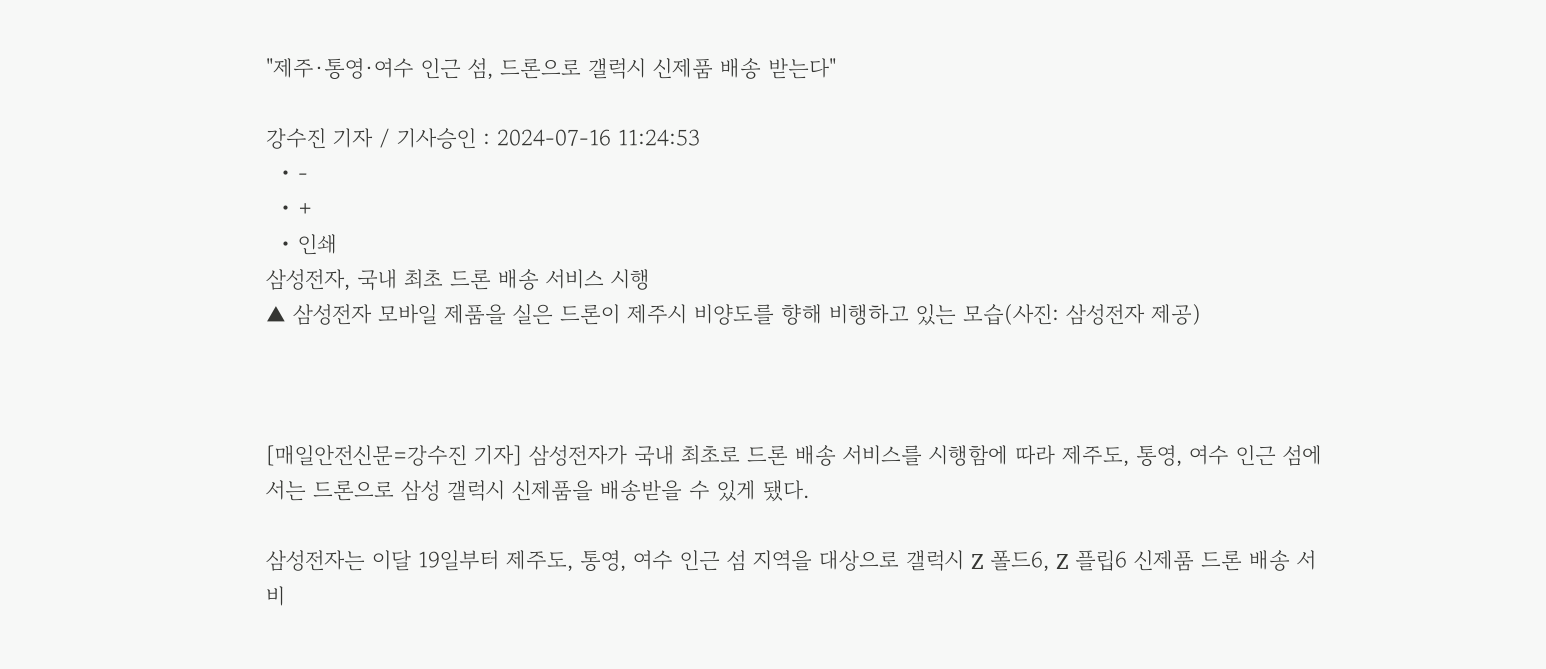"제주·통영·여수 인근 섬, 드론으로 갤럭시 신제품 배송 받는다"

강수진 기자 / 기사승인 : 2024-07-16 11:24:53
  • -
  • +
  • 인쇄
삼성전자, 국내 최초 드론 배송 서비스 시행
▲ 삼성전자 모바일 제품을 실은 드론이 제주시 비양도를 향해 비행하고 있는 모습(사진: 삼성전자 제공)



[매일안전신문=강수진 기자] 삼성전자가 국내 최초로 드론 배송 서비스를 시행함에 따라 제주도, 통영, 여수 인근 섬에서는 드론으로 삼성 갤럭시 신제품을 배송받을 수 있게 됐다.

삼성전자는 이달 19일부터 제주도, 통영, 여수 인근 섬 지역을 대상으로 갤럭시 Z 폴드6, Z 플립6 신제품 드론 배송 서비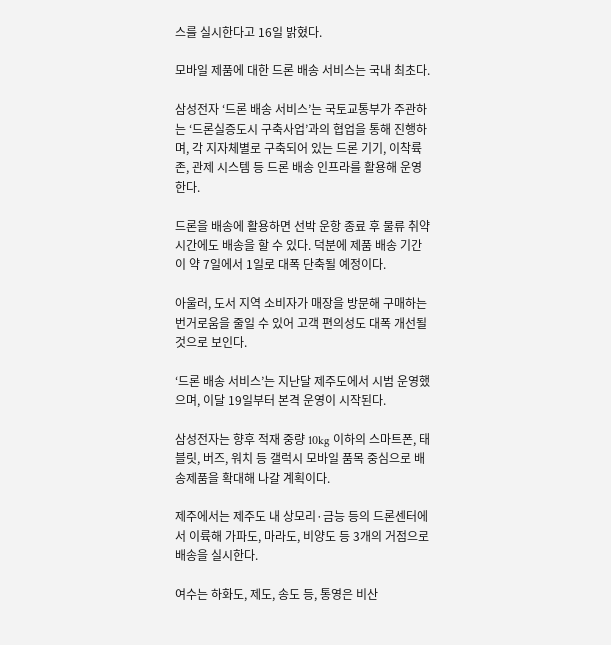스를 실시한다고 16일 밝혔다.

모바일 제품에 대한 드론 배송 서비스는 국내 최초다.

삼성전자 ‘드론 배송 서비스’는 국토교통부가 주관하는 ‘드론실증도시 구축사업’과의 협업을 통해 진행하며, 각 지자체별로 구축되어 있는 드론 기기, 이착륙 존, 관제 시스템 등 드론 배송 인프라를 활용해 운영한다.

드론을 배송에 활용하면 선박 운항 종료 후 물류 취약시간에도 배송을 할 수 있다. 덕분에 제품 배송 기간이 약 7일에서 1일로 대폭 단축될 예정이다.

아울러, 도서 지역 소비자가 매장을 방문해 구매하는 번거로움을 줄일 수 있어 고객 편의성도 대폭 개선될 것으로 보인다.

‘드론 배송 서비스’는 지난달 제주도에서 시범 운영했으며, 이달 19일부터 본격 운영이 시작된다.

삼성전자는 향후 적재 중량 10kg 이하의 스마트폰, 태블릿, 버즈, 워치 등 갤럭시 모바일 품목 중심으로 배송제품을 확대해 나갈 계획이다.

제주에서는 제주도 내 상모리·금능 등의 드론센터에서 이륙해 가파도, 마라도, 비양도 등 3개의 거점으로 배송을 실시한다.

여수는 하화도, 제도, 송도 등, 통영은 비산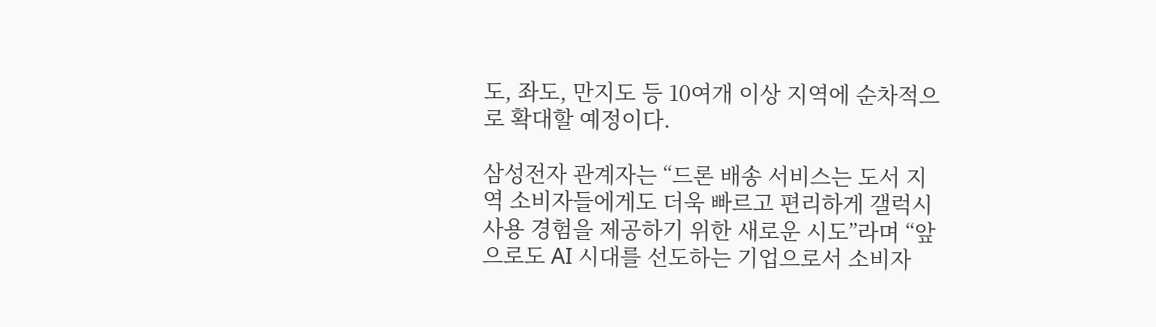도, 좌도, 만지도 등 10여개 이상 지역에 순차적으로 확대할 예정이다.

삼성전자 관계자는 “드론 배송 서비스는 도서 지역 소비자들에게도 더욱 빠르고 편리하게 갤럭시 사용 경험을 제공하기 위한 새로운 시도”라며 “앞으로도 AI 시대를 선도하는 기업으로서 소비자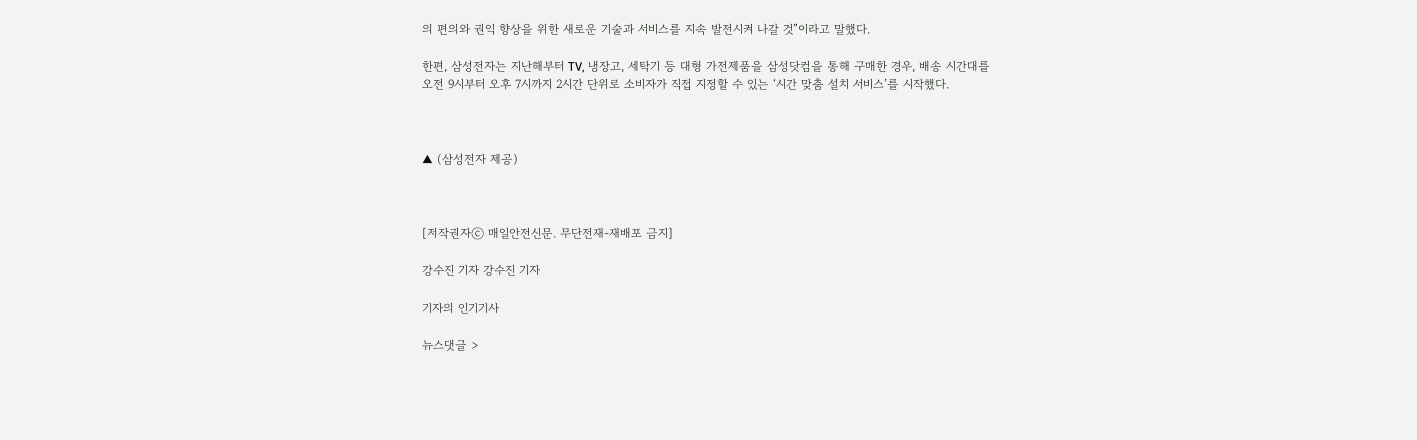의 편의와 권익 향상을 위한 새로운 기술과 서비스를 지속 발전시켜 나갈 것”이라고 말했다.

한편, 삼성전자는 지난해부터 TV, 냉장고, 세탁기 등 대형 가전제품을 삼성닷컴을 통해 구매한 경우, 배송 시간대를 오전 9시부터 오후 7시까지 2시간 단위로 소비자가 직접 지정할 수 있는 ‘시간 맞춤 설치 서비스’를 시작했다.



▲ (삼성전자 제공)



[저작권자ⓒ 매일안전신문. 무단전재-재배포 금지]

강수진 기자 강수진 기자

기자의 인기기사

뉴스댓글 >